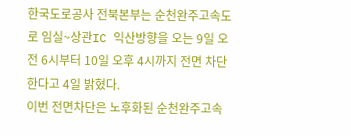한국도로공사 전북본부는 순천완주고속도로 임실~상관IC 익산방향을 오는 9일 오전 6시부터 10일 오후 4시까지 전면 차단한다고 4일 밝혔다.
이번 전면차단은 노후화된 순천완주고속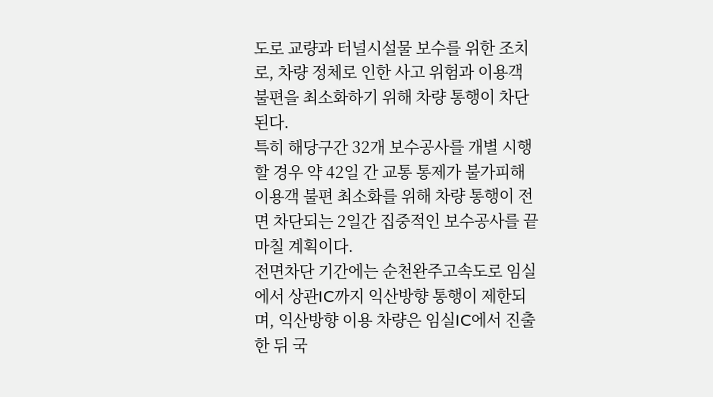도로 교량과 터널시설물 보수를 위한 조치로, 차량 정체로 인한 사고 위험과 이용객 불편을 최소화하기 위해 차량 통행이 차단된다.
특히 해당구간 32개 보수공사를 개별 시행할 경우 약 42일 간 교통 통제가 불가피해 이용객 불편 최소화를 위해 차량 통행이 전면 차단되는 2일간 집중적인 보수공사를 끝마칠 계획이다.
전면차단 기간에는 순천완주고속도로 임실에서 상관IC까지 익산방향 통행이 제한되며, 익산방향 이용 차량은 임실IC에서 진출한 뒤 국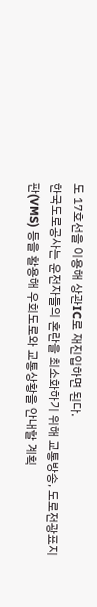도 17호선을 이용해 상관IC로 재진입하면 된다.
한국도로공사는 운전자들의 혼란을 최소화하기 위해 교통방송, 도로전광표지판(VMS) 등을 활용해 우회도로와 교통상황을 안내할 계획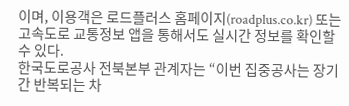이며, 이용객은 로드플러스 홈페이지(roadplus.co.kr) 또는 고속도로 교통정보 앱을 통해서도 실시간 정보를 확인할 수 있다.
한국도로공사 전북본부 관계자는 “이번 집중공사는 장기간 반복되는 차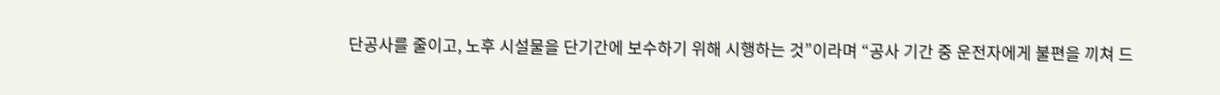단공사를 줄이고, 노후 시설물을 단기간에 보수하기 위해 시행하는 것”이라며 “공사 기간 중 운전자에게 불편을 끼쳐 드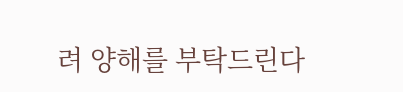려 양해를 부탁드린다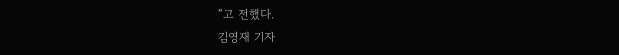“고 전했다.
김영재 기자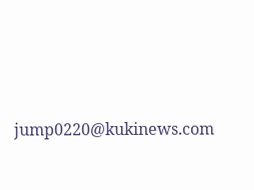jump0220@kukinews.com